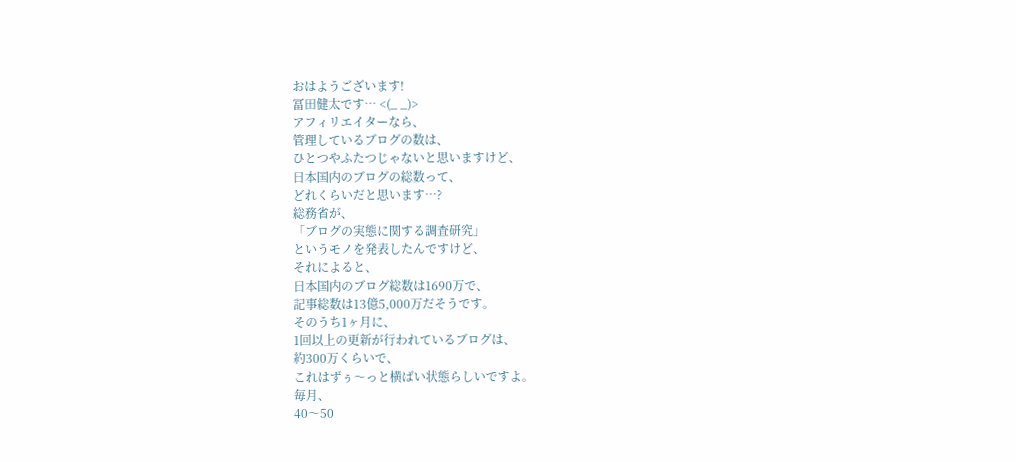おはようございます!
冨田健太です… <(_ _)>
アフィリエイターなら、
管理しているブログの数は、
ひとつやふたつじゃないと思いますけど、
日本国内のブログの総数って、
どれくらいだと思います…?
総務省が、
「ブログの実態に関する調査研究」
というモノを発表したんですけど、
それによると、
日本国内のブログ総数は1690万で、
記事総数は13億5,000万だそうです。
そのうち1ヶ月に、
1回以上の更新が行われているブログは、
約300万くらいで、
これはずぅ〜っと横ばい状態らしいですよ。
毎月、
40〜50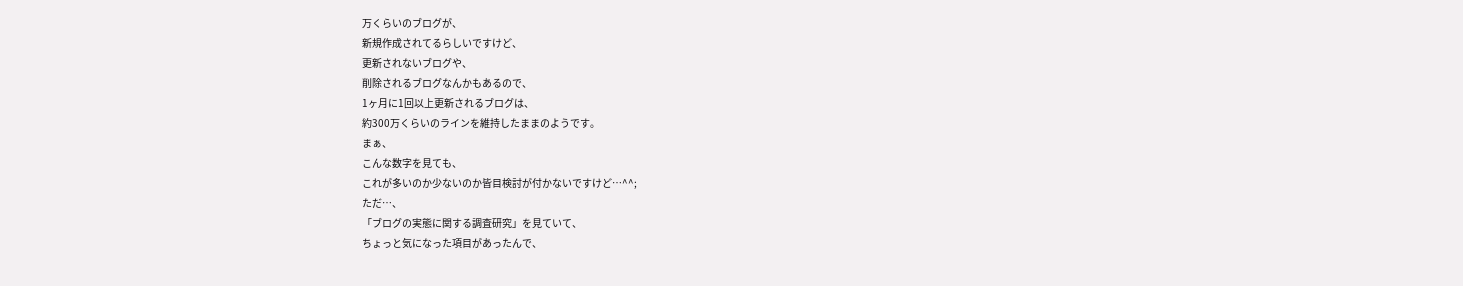万くらいのブログが、
新規作成されてるらしいですけど、
更新されないブログや、
削除されるブログなんかもあるので、
1ヶ月に1回以上更新されるブログは、
約300万くらいのラインを維持したままのようです。
まぁ、
こんな数字を見ても、
これが多いのか少ないのか皆目検討が付かないですけど…^^;
ただ…、
「ブログの実態に関する調査研究」を見ていて、
ちょっと気になった項目があったんで、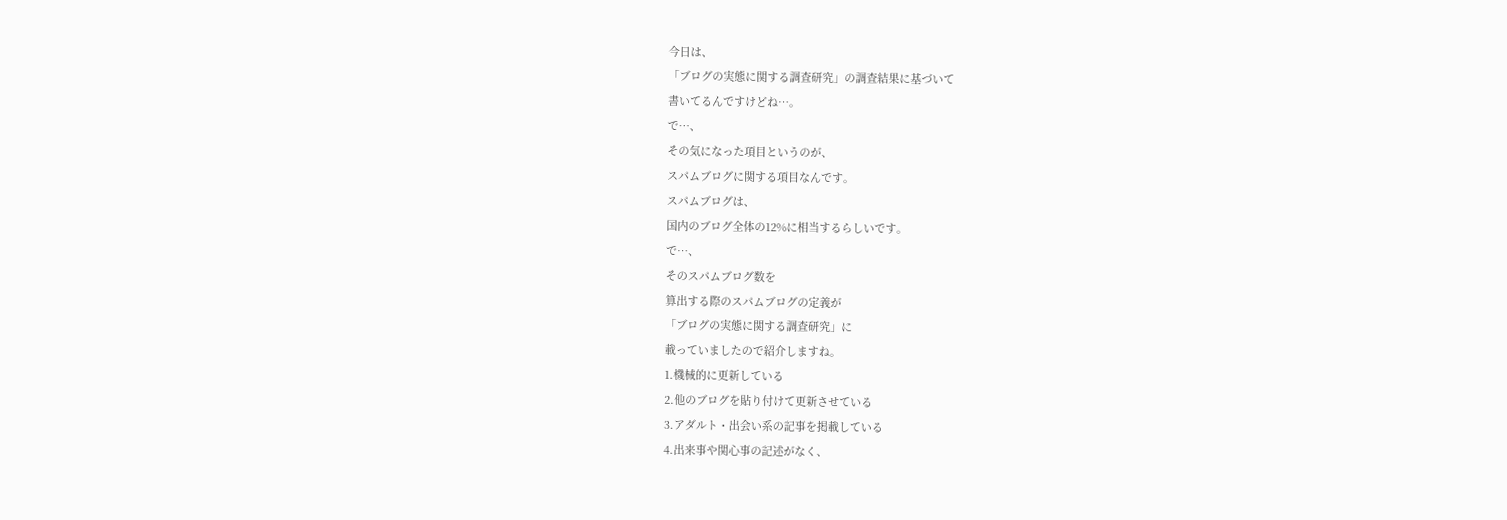今日は、
「ブログの実態に関する調査研究」の調査結果に基づいて
書いてるんですけどね…。
で…、
その気になった項目というのが、
スパムブログに関する項目なんです。
スパムブログは、
国内のブログ全体の12%に相当するらしいです。
で…、
そのスパムブログ数を
算出する際のスパムブログの定義が
「ブログの実態に関する調査研究」に
載っていましたので紹介しますね。
1.機械的に更新している
2.他のブログを貼り付けて更新させている
3.アダルト・出会い系の記事を掲載している
4.出来事や関心事の記述がなく、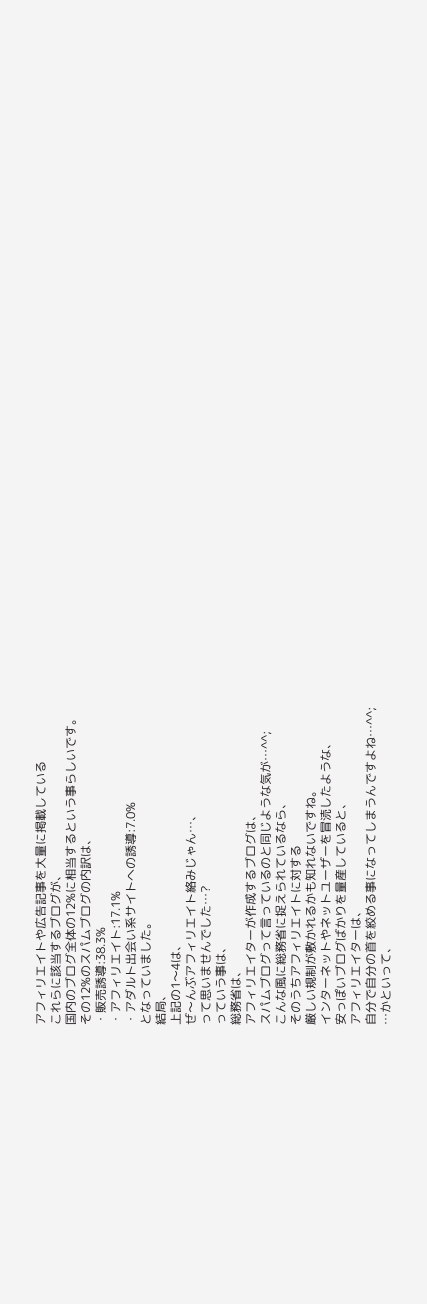アフィリエイトや広告記事を大量に掲載している
これらに該当するブログが、
国内のブログ全体の12%に相当するという事らしいです。
その12%のスパムブログの内訳は、
・販売誘導:38.3%
・アフィリエイト:17.1%
・アダルト出会い系サイトへの誘導:7.0%
となっていました。
結局、
上記の1〜4は、
ぜ〜んぶアフィリエイト絡みじゃん…、
って思いませんでした…?
っていう事は、
総務省は、
アフィリエイターが作成するブログは、
スパムブログって言っているのと同じような気が…^^;
こんな風に総務省に捉えられているなら、
そのうちアフィリエイトに対する
厳しい規制が敷かれるかも知れないですね。
インターネットやネットユーザーを冒涜したような、
安っぽいブログばかりを量産していると、
アフィリエイターは、
自分で自分の首を絞める事になってしまうんですよね…^^;
…かといって、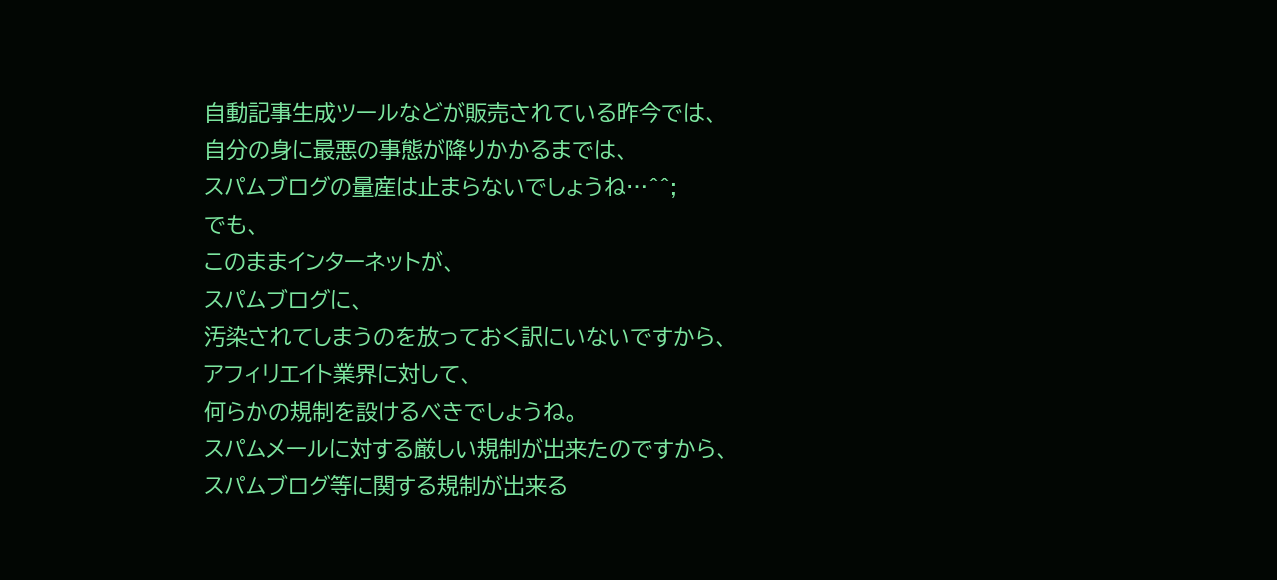自動記事生成ツールなどが販売されている昨今では、
自分の身に最悪の事態が降りかかるまでは、
スパムブログの量産は止まらないでしょうね…^^;
でも、
このままインターネットが、
スパムブログに、
汚染されてしまうのを放っておく訳にいないですから、
アフィリエイト業界に対して、
何らかの規制を設けるべきでしょうね。
スパムメールに対する厳しい規制が出来たのですから、
スパムブログ等に関する規制が出来る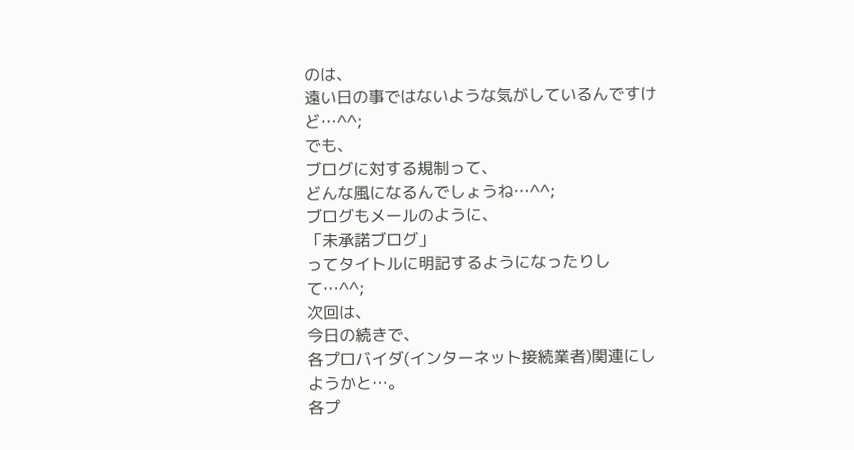のは、
遠い日の事ではないような気がしているんですけど…^^;
でも、
ブログに対する規制って、
どんな風になるんでしょうね…^^;
ブログもメールのように、
「未承諾ブログ」
ってタイトルに明記するようになったりして…^^;
次回は、
今日の続きで、
各プロバイダ(インターネット接続業者)関連にしようかと…。
各プ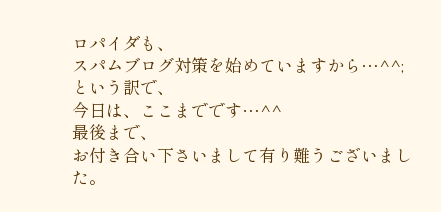ロパイダも、
スパムブログ対策を始めていますから…^^;
という訳で、
今日は、ここまでです…^^
最後まで、
お付き合い下さいまして有り難うございました。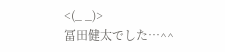<(_ _)>
冨田健太でした…^^